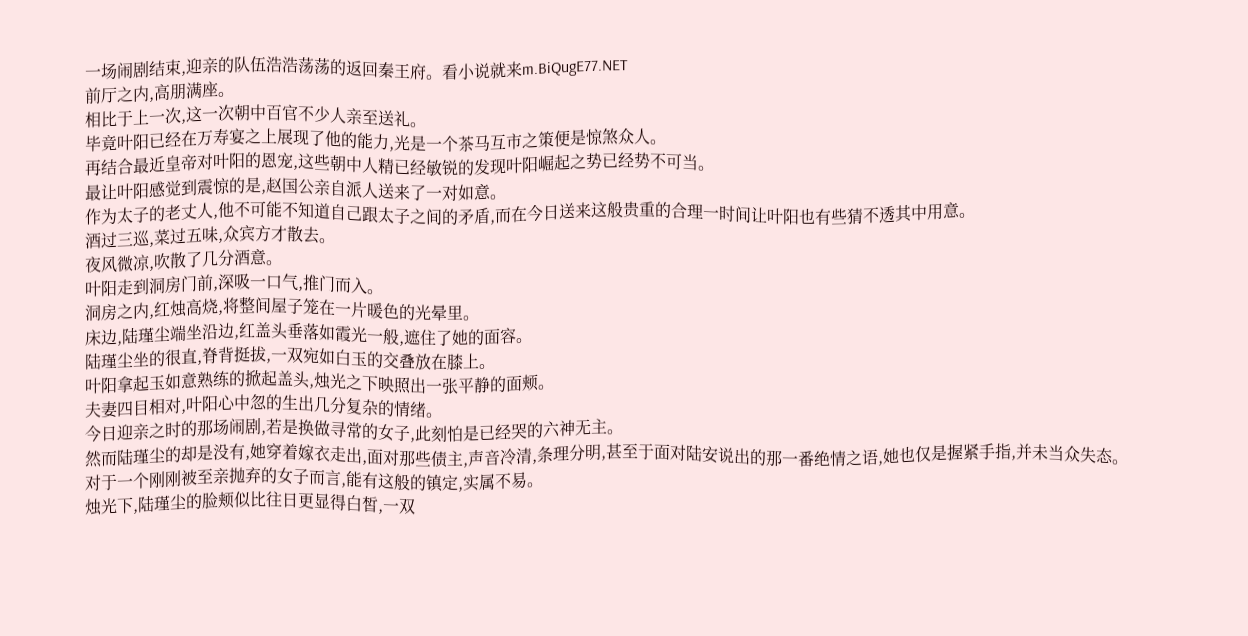一场闹剧结束,迎亲的队伍浩浩荡荡的返回秦王府。看小说就来m.BiQugE77.NET
前厅之内,高朋满座。
相比于上一次,这一次朝中百官不少人亲至送礼。
毕竟叶阳已经在万寿宴之上展现了他的能力,光是一个茶马互市之策便是惊煞众人。
再结合最近皇帝对叶阳的恩宠,这些朝中人精已经敏锐的发现叶阳崛起之势已经势不可当。
最让叶阳感觉到震惊的是,赵国公亲自派人送来了一对如意。
作为太子的老丈人,他不可能不知道自己跟太子之间的矛盾,而在今日送来这般贵重的合理一时间让叶阳也有些猜不透其中用意。
酒过三巡,菜过五味,众宾方才散去。
夜风微凉,吹散了几分酒意。
叶阳走到洞房门前,深吸一口气,推门而入。
洞房之内,红烛高烧,将整间屋子笼在一片暖色的光晕里。
床边,陆瑾尘端坐沿边,红盖头垂落如霞光一般,遮住了她的面容。
陆瑾尘坐的很直,脊背挺拔,一双宛如白玉的交叠放在膝上。
叶阳拿起玉如意熟练的掀起盖头,烛光之下映照出一张平静的面颊。
夫妻四目相对,叶阳心中忽的生出几分复杂的情绪。
今日迎亲之时的那场闹剧,若是换做寻常的女子,此刻怕是已经哭的六神无主。
然而陆瑾尘的却是没有,她穿着嫁衣走出,面对那些债主,声音冷清,条理分明,甚至于面对陆安说出的那一番绝情之语,她也仅是握紧手指,并未当众失态。
对于一个刚刚被至亲抛弃的女子而言,能有这般的镇定,实属不易。
烛光下,陆瑾尘的脸颊似比往日更显得白皙,一双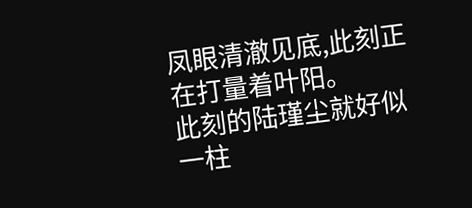凤眼清澈见底,此刻正在打量着叶阳。
此刻的陆瑾尘就好似一柱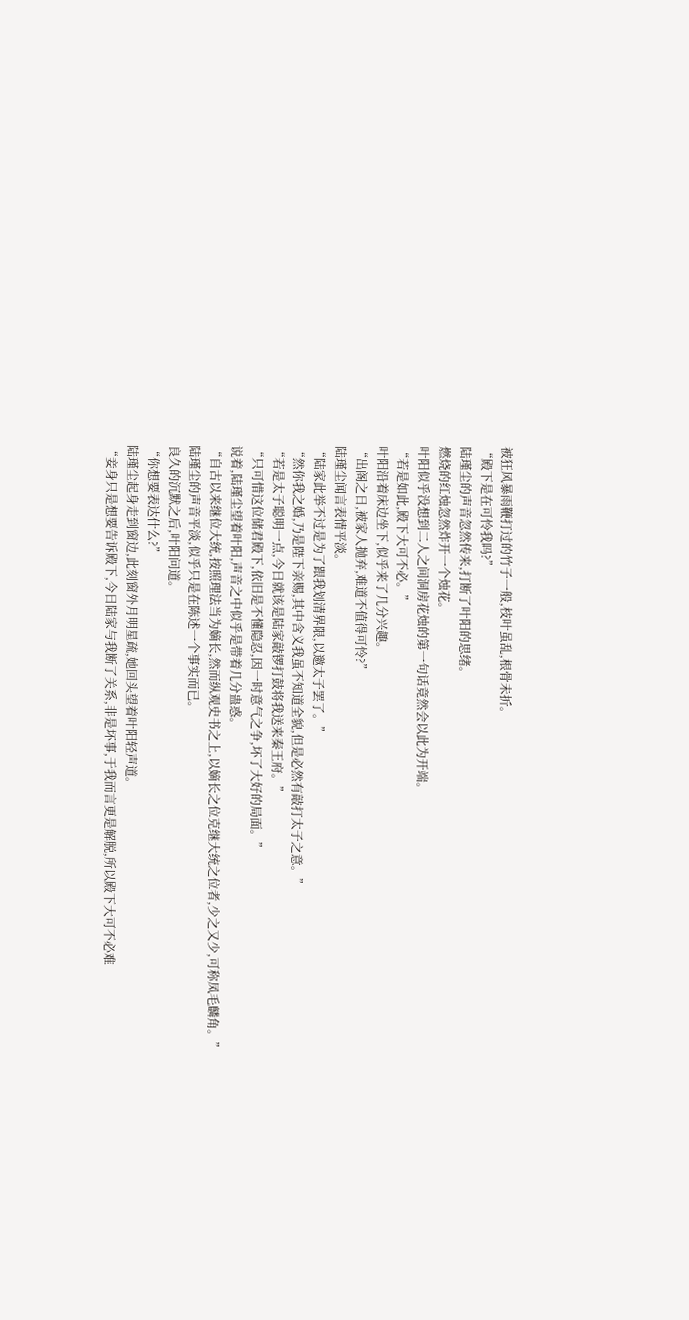被狂风暴雨鞭打过的竹子一般,枝叶虽乱,根骨未折。
“殿下是在可怜我吗?”
陆瑾尘的声音忽然传来,打断了叶阳的思绪。
燃烧的红烛忽然炸开一个烛花。
叶阳似乎没想到二人之间洞房花烛的第一句话竟然会以此为开端。
“若是如此,殿下大可不必。”
叶阳沿着床边坐下,似乎来了几分兴趣。
“出阁之日,被家人抛弃,难道不值得可怜?”
陆瑾尘闻言表情平淡。
“陆家此举不过是为了跟我划清界限,以邀太子罢了。”
“然你我之婚,乃是陛下亲赐,其中含义我虽不知道全貌,但是必然有敲打太子之意。”
“若是太子聪明一点,今日就该是陆家敲锣打鼓将我送来秦王府。”
“只可惜这位储君殿下,依旧是不懂隐忍,因一时意气之争,坏了大好的局面。”
说着,陆瑾尘望着叶阳,声音之中似乎是带着几分蛊惑。
“自古以来继位大统,按照理法当为嫡长,然而纵观史书之上,以嫡长之位克继大统之位者,少之又少,可称凤毛麟角。”
陆瑾尘的声音平淡,似乎只是在陈述一个事实而已。
良久的沉默之后,叶阳问道。
“你想要表达什么?”
陆瑾尘起身走到窗边,此刻窗外月明星疏,她回头望着叶阳轻声道。
“妾身只是想要告诉殿下,今日陆家与我断了关系,非是坏事,于我而言更是解脱,所以殿下大可不必难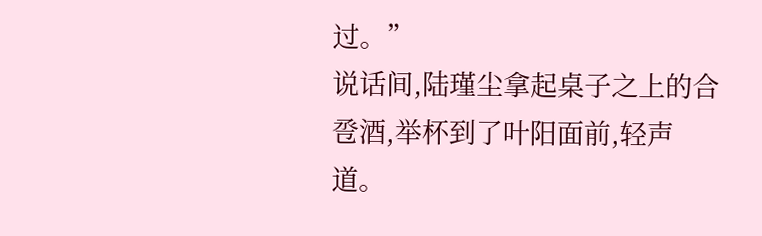过。”
说话间,陆瑾尘拿起桌子之上的合卺酒,举杯到了叶阳面前,轻声道。